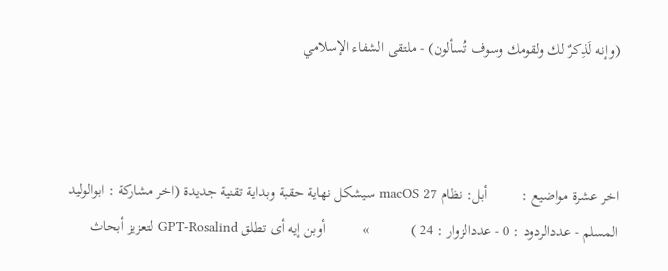(وإنه لَذِكرٌ لك ولقومك وسوف تُسألون) - ملتقى الشفاء الإسلامي



اخر عشرة مواضيع :         أبل: نظام macOS 27 سيشكل نهاية حقبة وبداية تقنية جديدة (اخر مشاركة : ابوالوليد المسلم - عددالردود : 0 - عددالزوار : 24 )           »          أوبن إيه أى تطلق GPT-Rosalind لتعزيز أبحاث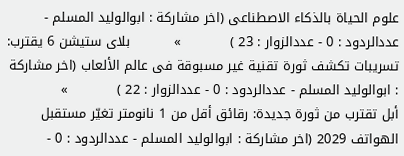علوم الحياة بالذكاء الاصطناعى (اخر مشاركة : ابوالوليد المسلم - عددالردود : 0 - عددالزوار : 23 )           »          بلاى ستيشن 6 يقترب: تسريبات تكشف ثورة تقنية غير مسبوقة فى عالم الألعاب (اخر مشاركة : ابوالوليد المسلم - عددالردود : 0 - عددالزوار : 22 )           »          أبل تقترب من ثورة جديدة: رقائق أقل من 1 نانومتر تغيّر مستقبل الهواتف 2029 (اخر مشاركة : ابوالوليد المسلم - عددالردود : 0 -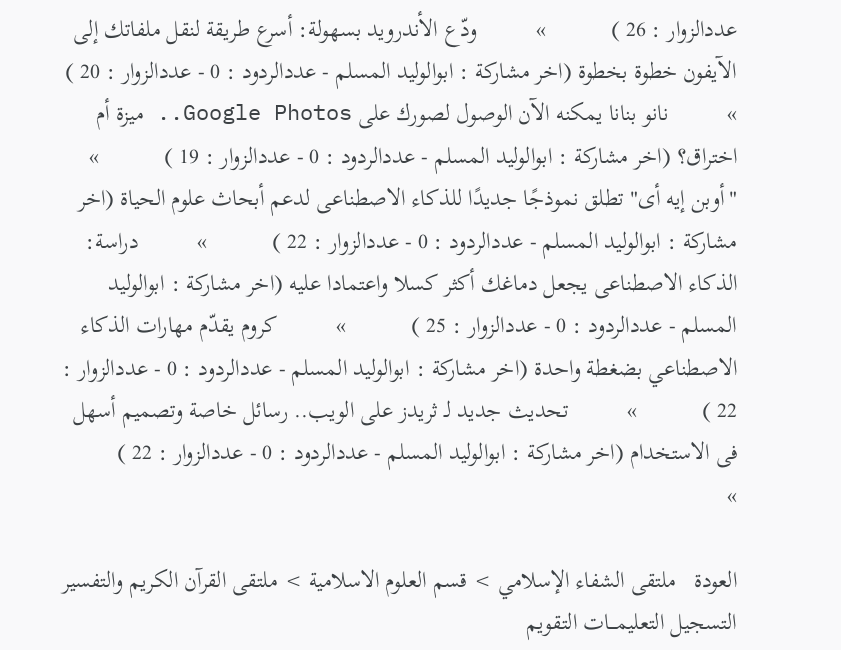عددالزوار : 26 )           »          ودّع الأندرويد بسهولة: أسرع طريقة لنقل ملفاتك إلى الآيفون خطوة بخطوة (اخر مشاركة : ابوالوليد المسلم - عددالردود : 0 - عددالزوار : 20 )           »          نانو بنانا يمكنه الآن الوصول لصورك على Google Photos.. ميزة أم اختراق؟ (اخر مشاركة : ابوالوليد المسلم - عددالردود : 0 - عددالزوار : 19 )           »          "أوبن إيه أى" تطلق نموذجًا جديدًا للذكاء الاصطناعى لدعم أبحاث علوم الحياة (اخر مشاركة : ابوالوليد المسلم - عددالردود : 0 - عددالزوار : 22 )           »          دراسة: الذكاء الاصطناعى يجعل دماغك أكثر كسلا واعتمادا عليه (اخر مشاركة : ابوالوليد المسلم - عددالردود : 0 - عددالزوار : 25 )           »          كروم يقدّم مهارات الذكاء الاصطناعي بضغطة واحدة (اخر مشاركة : ابوالوليد المسلم - عددالردود : 0 - عددالزوار : 22 )           »          تحديث جديد لـ ثريدز على الويب.. رسائل خاصة وتصميم أسهل فى الاستخدام (اخر مشاركة : ابوالوليد المسلم - عددالردود : 0 - عددالزوار : 22 )           »

العودة   ملتقى الشفاء الإسلامي > قسم العلوم الاسلامية > ملتقى القرآن الكريم والتفسير
التسجيل التعليمـــات التقويم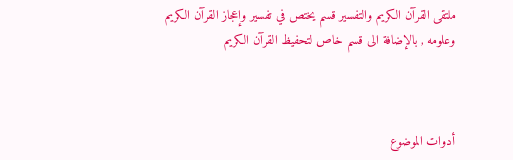ملتقى القرآن الكريم والتفسير قسم يختص في تفسير وإعجاز القرآن الكريم وعلومه , بالإضافة الى قسم خاص لتحفيظ القرآن الكريم



أدوات الموضوع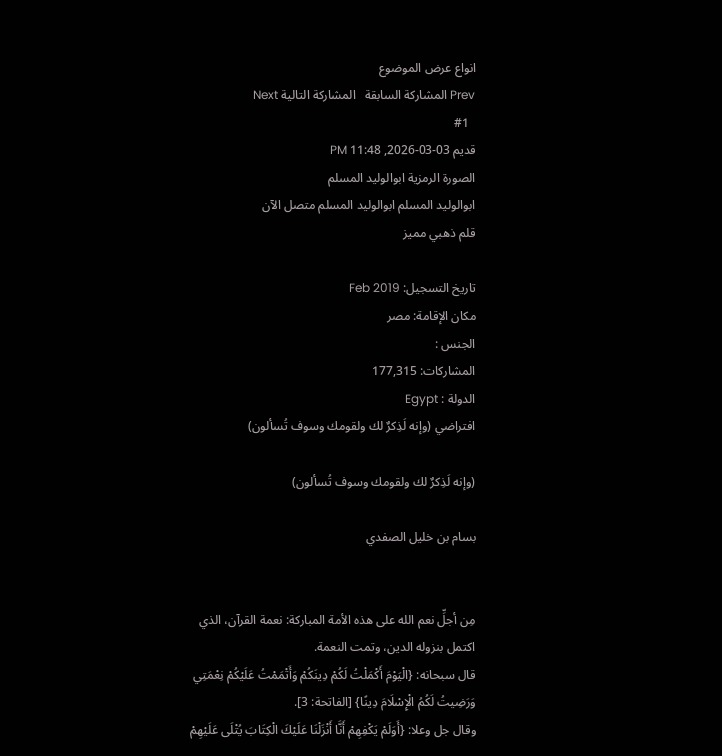انواع عرض الموضوع
Prev المشاركة السابقة   المشاركة التالية Next
  #1
قديم 03-03-2026, 11:48 PM
الصورة الرمزية ابوالوليد المسلم
ابوالوليد المسلم ابوالوليد المسلم متصل الآن
قلم ذهبي مميز

تاريخ التسجيل: Feb 2019
مكان الإقامة: مصر
الجنس :
المشاركات: 177,315
الدولة : Egypt
افتراضي (وإنه لَذِكرٌ لك ولقومك وسوف تُسألون)

(وإنه لَذِكرٌ لك ولقومك وسوف تُسألون)

بسام بن خليل الصفدي


مِن أجلِّ نعم الله على هذه الأمة المباركة: نعمة القرآن، الذي اكتمل بنزوله الدين، وتمت النعمة.
قال سبحانه: {الْيَوْمَ أَكْمَلْتُ لَكُمْ دِينَكُمْ وَأَتْمَمْتُ عَلَيْكُمْ نِعْمَتِي وَرَضِيتُ لَكُمُ الْإِسْلَامَ دِينًا} [الفاتحة: 3].
وقال جل وعلا: {أَوَلَمْ يَكْفِهِمْ أَنَّا أَنْزَلْنَا عَلَيْكَ الْكِتَابَ يُتْلَى عَلَيْهِمْ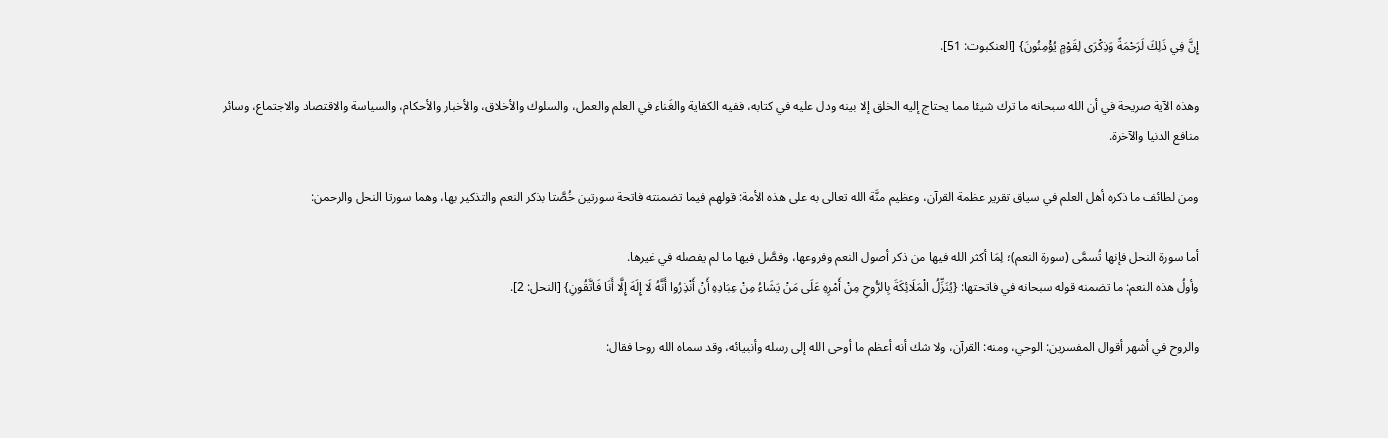إِنَّ فِي ذَلِكَ لَرَحْمَةً وَذِكْرَى لِقَوْمٍ يُؤْمِنُونَ} [العنكبوت: 51].

وهذه الآية صريحة في أن الله سبحانه ما ترك شيئا مما يحتاج إليه الخلق إلا بينه ودل عليه في كتابه، ففيه الكفاية والغَناء في العلم والعمل، والسلوك والأخلاق، والأخبار والأحكام، والسياسة والاقتصاد والاجتماع، وسائر منافع الدنيا والآخرة.

ومن لطائف ما ذكره أهل العلم في سياق تقرير عظمة القرآن، وعظيم منَّة الله تعالى به على هذه الأمة: قولهم فيما تضمنته فاتحة سورتين خُصَّتا بذكر النعم والتذكير بها، وهما سورتا النحل والرحمن:

أما سورة النحل فإنها تُسمَّى (سورة النعم)؛ لِمَا أكثر الله فيها من ذكر أصول النعم وفروعها، وفصَّل فيها ما لم يفصله في غيرها.
وأولُ هذه النعم: ما تضمنه قوله سبحانه في فاتحتها: {يُنَزِّلُ الْمَلَائِكَةَ بِالرُّوحِ مِنْ أَمْرِهِ عَلَى مَنْ يَشَاءُ مِنْ عِبَادِهِ أَنْ أَنْذِرُوا أَنَّهُ لَا إِلَهَ إِلَّا أَنَا فَاتَّقُونِ} [النحل: 2].

والروح في أشهر أقوال المفسرين: الوحي، ومنه: القرآن، ولا شك أنه أعظم ما أوحى الله إلى رسله وأنبيائه، وقد سماه الله روحا فقال: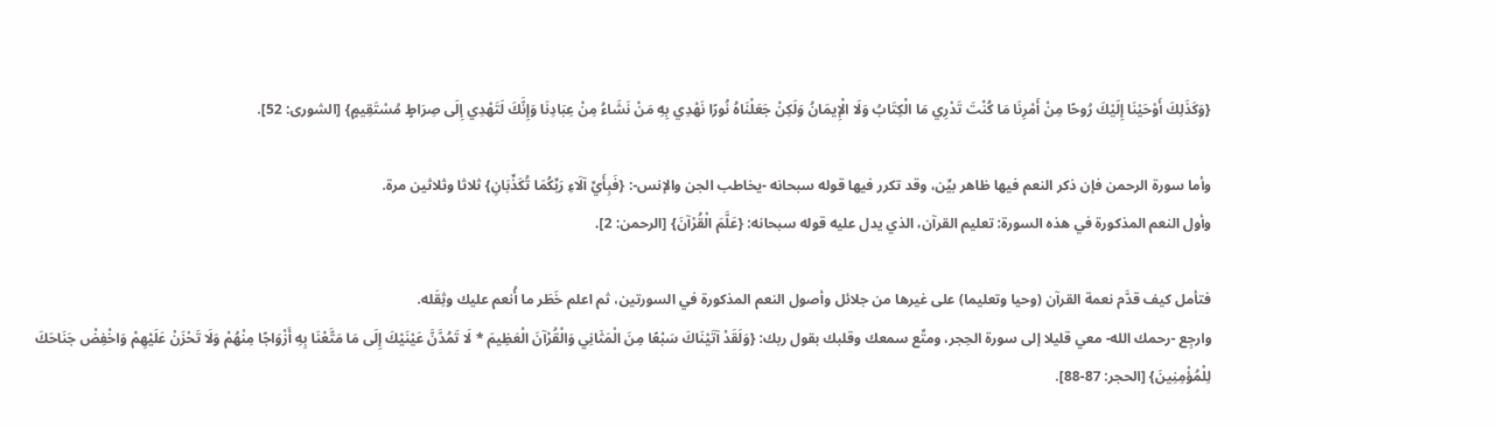{وَكَذَلِكَ أَوْحَيْنَا إِلَيْكَ رُوحًا مِنْ أَمْرِنَا مَا كُنْتَ تَدْرِي مَا الْكِتَابُ وَلَا الْإِيمَانُ وَلَكِنْ جَعَلْنَاهُ نُورًا نَهْدِي بِهِ مَنْ نَشَاءُ مِنْ عِبَادِنَا وَإِنَّكَ لَتَهْدِي إِلَى صِرَاطٍ مُسْتَقِيمٍ} [الشورى: 52].

وأما سورة الرحمن فإن ذكر النعم فيها ظاهر بيِّن، وقد تكرر فيها قوله سبحانه -يخاطب الجن والإنس-: {فَبِأَيِّ آلَاءِ رَبِّكُمَا تُكَذِّبَانِ} ثلاثا وثلاثين مرة.
وأول النعم المذكورة في هذه السورة: تعليم القرآن، الذي يدل عليه قوله سبحانه: {عَلَّمَ الْقُرْآنَ} [الرحمن: 2].

فتأمل كيف قدَّم نعمة القرآن (وحيا وتعليما) على غيرها من جلائل وأصول النعم المذكورة في السورتين، ثم اعلم خَطَر ما أُنعم عليك وثِقَله.
وارجِع -رحمك الله- معي قليلا إلى سورة الحِجر، ومتِّع سمعك وقلبك بقول ربك: {وَلَقَدْ آتَيْنَاكَ سَبْعًا مِنَ الْمَثَانِي وَالْقُرْآنَ الْعَظِيمَ * لَا تَمُدَّنَّ عَيْنَيْكَ إِلَى مَا مَتَّعْنَا بِهِ أَزْوَاجًا مِنْهُمْ وَلَا تَحْزَنْ عَلَيْهِمْ وَاخْفِضْ جَنَاحَكَ لِلْمُؤْمِنِينَ} [الحجر: 87-88].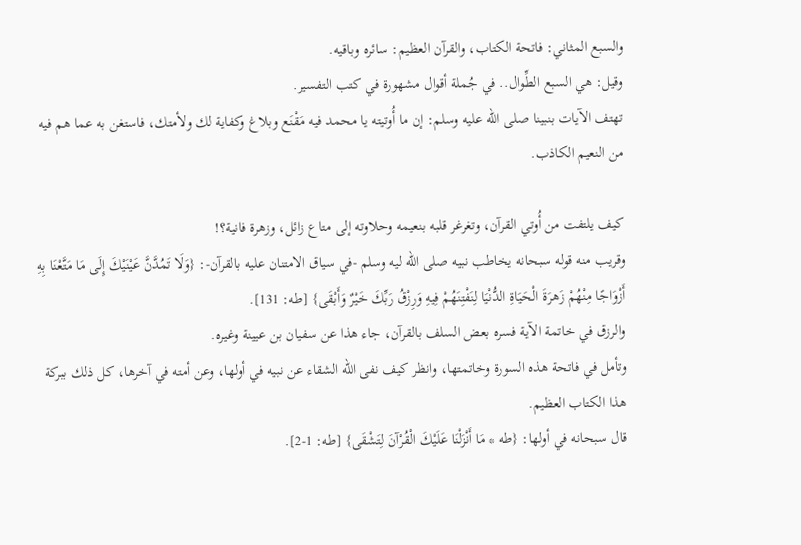والسبع المثاني: فاتحة الكتاب، والقرآن العظيم: سائره وباقيه.
وقيل: هي السبع الطِّوال.. في جُملة أقوال مشهورة في كتب التفسير.
تهتف الآيات بنبينا صلى الله عليه وسلم: إن ما أُوتيته يا محمد فيه مَقْنَع وبلاغ وكفاية لك ولأمتك، فاستغن به عما هم فيه من النعيم الكاذب.

كيف يلتفت من أُوتي القرآن، وتغرغر قلبه بنعيمه وحلاوته إلى متاع زائل، وزهرة فانية؟!
وقريب منه قوله سبحانه يخاطب نبيه صلى الله ليه وسلم -في سياق الامتنان عليه بالقرآن-: {وَلَا تَمُدَّنَّ عَيْنَيْكَ إِلَى مَا مَتَّعْنَا بِهِ أَزْوَاجًا مِنْهُمْ زَهرَةَ الْحَيَاةِ الدُّنْيَا لِنَفْتِنَهُمْ فِيهِ وَرِزْقُ رَبِّكَ خَيْرٌ وَأَبْقَى} [طه: 131].
والرزق في خاتمة الآية فسره بعض السلف بالقرآن، جاء هذا عن سفيان بن عيينة وغيره.
وتأمل في فاتحة هذه السورة وخاتمتها، وانظر كيف نفى الله الشقاء عن نبيه في أولها، وعن أمته في آخرها، كل ذلك ببركة هذا الكتاب العظيم.
قال سبحانه في أولها: {طه * مَا أَنْزَلْنَا عَلَيْكَ الْقُرْآنَ لِتَشْقَى} [طه: 1-2].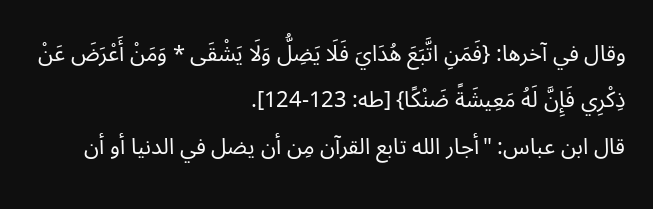وقال في آخرها: {فَمَنِ اتَّبَعَ هُدَايَ فَلَا يَضِلُّ وَلَا يَشْقَى * وَمَنْ أَعْرَضَ عَنْ ذِكْرِي فَإِنَّ لَهُ مَعِيشَةً ضَنْكًا} [طه: 123-124].
قال ابن عباس: "أجار الله تابع القرآن مِن أن يضل في الدنيا أو أن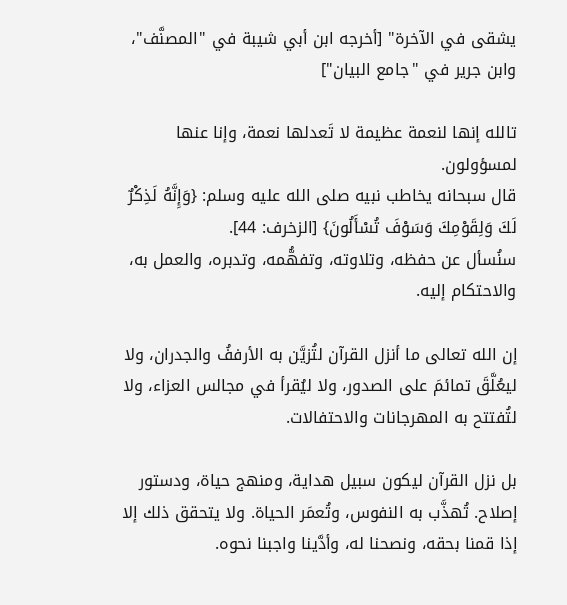يشقى في الآخرة" [أخرجه ابن أبي شيبة في "المصنَّف"، وابن جرير في "جامع البيان"]

تالله إنها لنعمة عظيمة لا تَعدلها نعمة، وإنا عنها لمسؤولون.
قال سبحانه يخاطب نبيه صلى الله عليه وسلم: {وَإِنَّهُ لَذِكْرٌ لَكَ وَلِقَوْمِكَ وَسَوْفَ تُسْأَلُونَ} [الزخرف: 44].
سنُسأل عن حفظه، وتلاوته، وتفهُّمه، وتدبره، والعمل به، والاحتكام إليه.

إن الله تعالى ما أنزل القرآن لتُزيَّن به الأرففُ والجدران، ولا ليعُلَّقَ تمائمَ على الصدور، ولا ليُقرأ في مجالس العزاء، ولا لتُفتتح به المهرجانات والاحتفالات.

بل نزل القرآن ليكون سبيل هداية، ومنهج حياة، ودستور إصلاح. تُهذَّب به النفوس، وتُعمَر الحياة. ولا يتحقق ذلك إلا إذا قمنا بحقه، ونصحنا له، وأدَّينا واجبنا نحوه.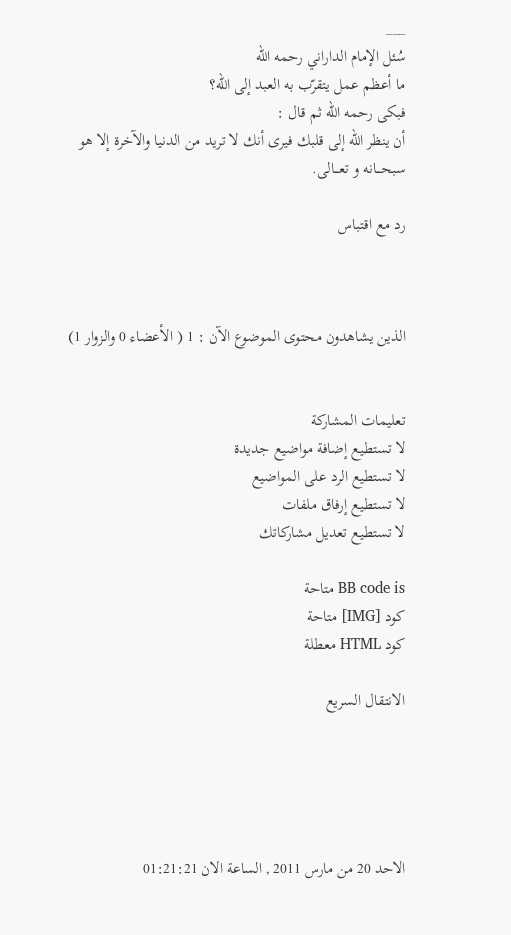___
سُئل الإمام الداراني رحمه الله
ما أعظم عمل يتقرّب به العبد إلى الله؟
فبكى رحمه الله ثم قال :
أن ينظر الله إلى قلبك فيرى أنك لا تريد من الدنيا والآخرة إلا هو
سبحـــانه و تعـــالى.

رد مع اقتباس



الذين يشاهدون محتوى الموضوع الآن : 1 ( الأعضاء 0 والزوار 1)


تعليمات المشاركة
لا تستطيع إضافة مواضيع جديدة
لا تستطيع الرد على المواضيع
لا تستطيع إرفاق ملفات
لا تستطيع تعديل مشاركاتك

BB code is متاحة
كود [IMG] متاحة
كود HTML معطلة

الانتقال السريع





الاحد 20 من مارس 2011 , الساعة الان 01:21:21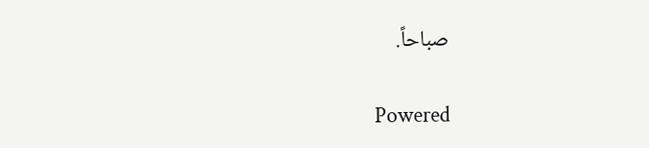صباحاً.

Powered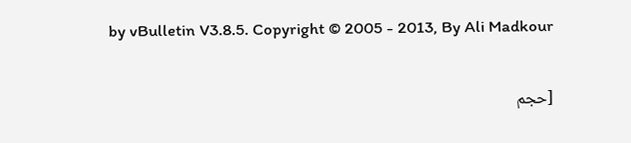by vBulletin V3.8.5. Copyright © 2005 - 2013, By Ali Madkour

[حجم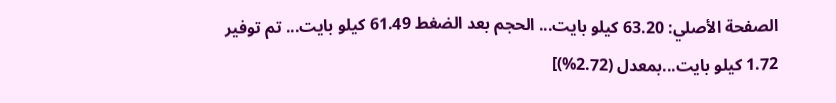الصفحة الأصلي: 63.20 كيلو بايت... الحجم بعد الضغط 61.49 كيلو بايت... تم توفير 1.72 كيلو بايت...بمعدل (2.72%)]